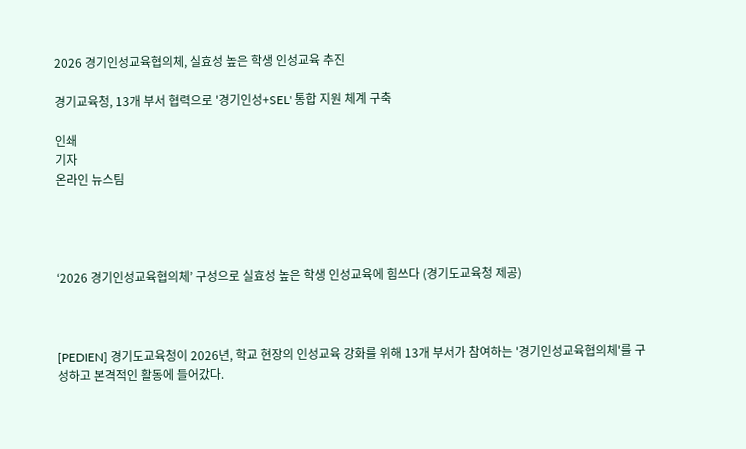2026 경기인성교육협의체, 실효성 높은 학생 인성교육 추진

경기교육청, 13개 부서 협력으로 '경기인성+SEL' 통합 지원 체계 구축

인쇄
기자
온라인 뉴스팀




‘2026 경기인성교육협의체’ 구성으로 실효성 높은 학생 인성교육에 힘쓰다 (경기도교육청 제공)



[PEDIEN] 경기도교육청이 2026년, 학교 현장의 인성교육 강화를 위해 13개 부서가 참여하는 '경기인성교육협의체'를 구성하고 본격적인 활동에 들어갔다.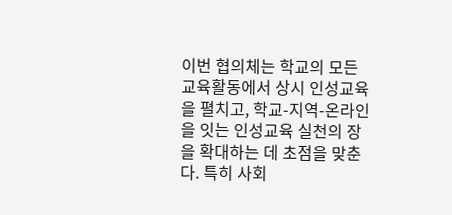이번 협의체는 학교의 모든 교육활동에서 상시 인성교육을 펼치고, 학교-지역-온라인을 잇는 인성교육 실천의 장을 확대하는 데 초점을 맞춘다. 특히 사회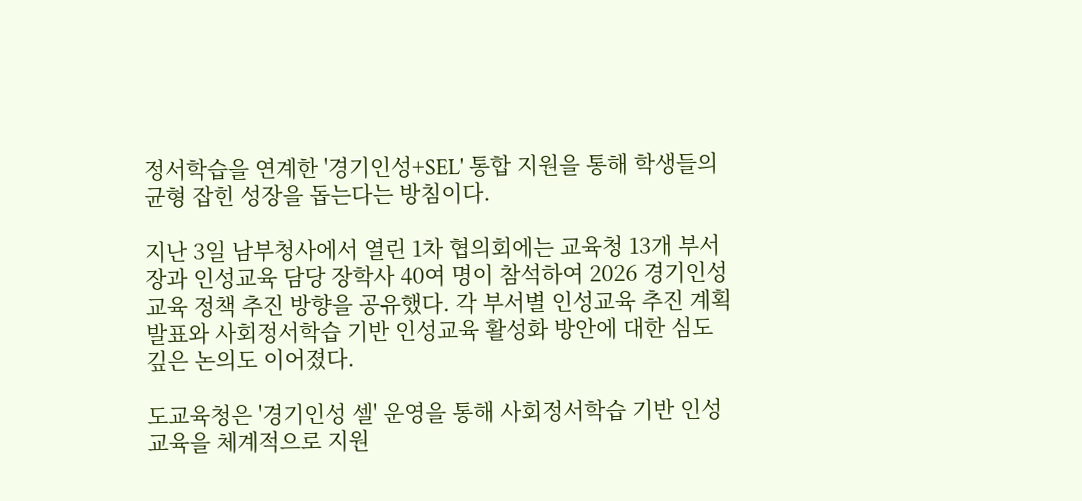정서학습을 연계한 '경기인성+SEL' 통합 지원을 통해 학생들의 균형 잡힌 성장을 돕는다는 방침이다.

지난 3일 남부청사에서 열린 1차 협의회에는 교육청 13개 부서장과 인성교육 담당 장학사 40여 명이 참석하여 2026 경기인성교육 정책 추진 방향을 공유했다. 각 부서별 인성교육 추진 계획 발표와 사회정서학습 기반 인성교육 활성화 방안에 대한 심도 깊은 논의도 이어졌다.

도교육청은 '경기인성 셀' 운영을 통해 사회정서학습 기반 인성교육을 체계적으로 지원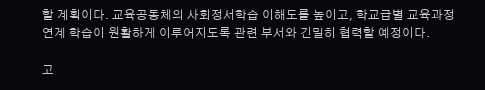할 계획이다. 교육공동체의 사회정서학습 이해도를 높이고, 학교급별 교육과정 연계 학습이 원활하게 이루어지도록 관련 부서와 긴밀히 협력할 예정이다.

고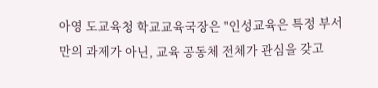아영 도교육청 학교교육국장은 "인성교육은 특정 부서만의 과제가 아닌, 교육 공동체 전체가 관심을 갖고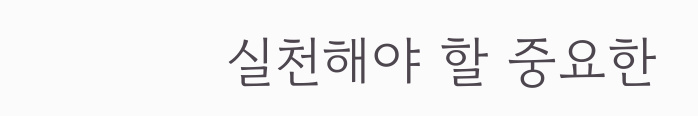실천해야 할 중요한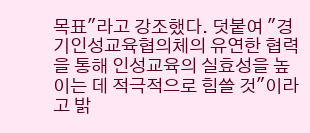목표"라고 강조했다. 덧붙여 "경기인성교육협의체의 유연한 협력을 통해 인성교육의 실효성을 높이는 데 적극적으로 힘쓸 것"이라고 밝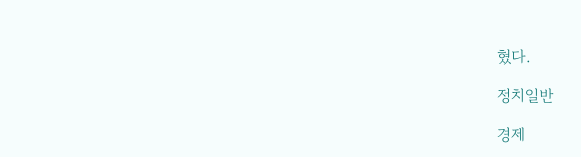혔다.

정치일반

경제